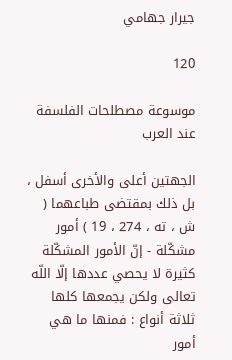جيرار جهامي

120

موسوعة مصطلحات الفلسفة عند العرب

الجهتين أعلى والأخرى أسفل ، بل ذلك بمقتضى طباعهما ( ش ، ته ، 274 ، 19 ) أمور مشكّلة - إنّ الأمور المشكّلة كثيرة لا يحصي عددها إلّا اللّه تعالى ولكن يجمعها كلها ثلاثة أنواع : فمنها ما هي أمور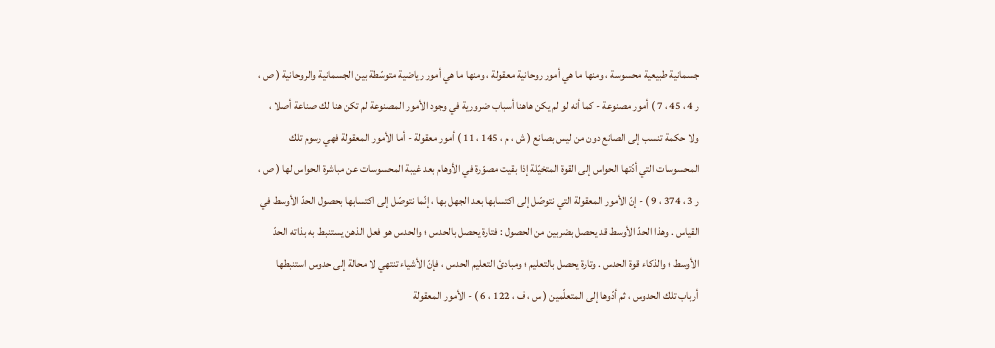جسمانية طبيعية محسوسة ، ومنها ما هي أمور روحانية معقولة ، ومنها ما هي أمور رياضية متوسّطة بين الجسمانية والروحانية ( ص ، ر 4 ، 45 ، 7 ) أمور مصنوعة - كما أنه لو لم يكن هاهنا أسباب ضرورية في وجود الأمور المصنوعة لم تكن هنا لك صناعة أصلا ، ولا حكمة تنسب إلى الصانع دون من ليس بصانع ( ش ، م ، 145 ، 11 ) أمور معقولة - أما الأمور المعقولة فهي رسوم تلك المحسوسات التي أدّتها الحواس إلى القوة المتخيّلة إذا بقيت مصوّرة في الأوهام بعد غيبة المحسوسات عن مباشرة الحواس لها ( ص ، ر 3 ، 374 ، 9 ) - إنّ الأمور المعقولة التي نتوصّل إلى اكتسابها بعد الجهل بها ، إنّما نتوصّل إلى اكتسابها بحصول الحدّ الأوسط في القياس . وهذا الحدّ الأوسط قد يحصل بضربين من الحصول : فتارة يحصل بالحدس ؛ والحدس هو فعل الذهن يستنبط به بذاته الحدّ الأوسط ؛ والذكاء قوة الحدس . وتارة يحصل بالتعليم ؛ ومبادئ التعليم الحدس ، فإنّ الأشياء تنتهي لا محالة إلى حدوس استنبطها أرباب تلك الحدوس ، ثم أدّوها إلى المتعلّمين ( س ، ف ، 122 ، 6 ) - الأمور المعقولة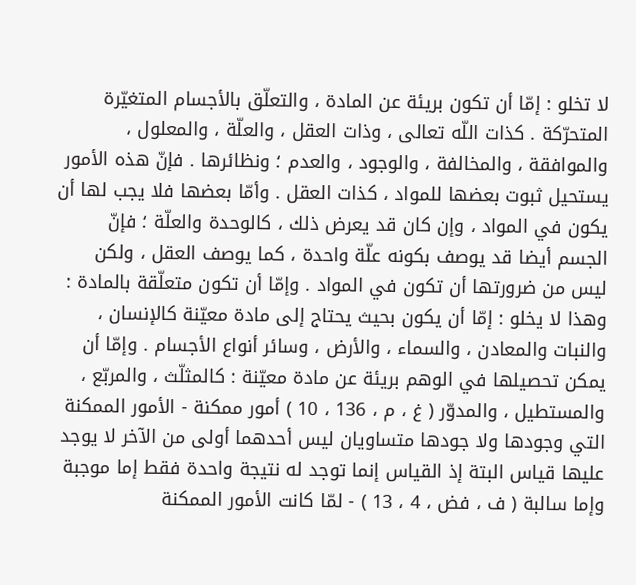لا تخلو : إمّا أن تكون بريئة عن المادة ، والتعلّق بالأجسام المتغيّرة المتحرّكة . كذات اللّه تعالى ، وذات العقل ، والعلّة ، والمعلول ، والموافقة ، والمخالفة ، والوجود ، والعدم ؛ ونظائرها . فإنّ هذه الأمور يستحيل ثبوت بعضها للمواد ، كذات العقل . وأمّا بعضها فلا يجب لها أن يكون في المواد ، وإن كان قد يعرض ذلك ، كالوحدة والعلّة ؛ فإنّ الجسم أيضا قد يوصف بكونه علّة واحدة ، كما يوصف العقل ، ولكن ليس من ضرورتها أن تكون في المواد . وإمّا أن تكون متعلّقة بالمادة : وهذا لا يخلو : إمّا أن يكون بحيث يحتاج إلى مادة معيّنة كالإنسان ، والنبات والمعادن ، والسماء ، والأرض ، وسائر أنواع الأجسام . وإمّا أن يمكن تحصيلها في الوهم بريئة عن مادة معيّنة : كالمثلّث ، والمربّع ، والمستطيل ، والمدوّر ( غ ، م ، 136 ، 10 ) أمور ممكنة - الأمور الممكنة التي وجودها ولا جودها متساويان ليس أحدهما أولى من الآخر لا يوجد عليها قياس البتة إذ القياس إنما توجد له نتيجة واحدة فقط إما موجبة وإما سالبة ( ف ، فض ، 4 ، 13 ) - لمّا كانت الأمور الممكنة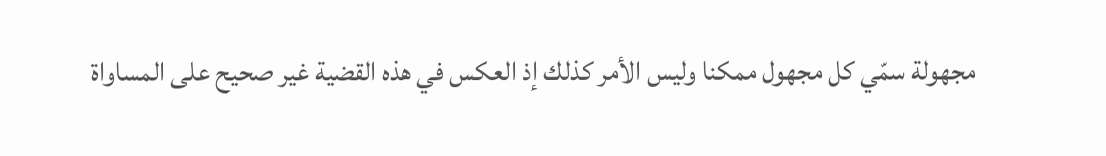مجهولة سمّي كل مجهول ممكنا وليس الأمر كذلك إذ العكس في هذه القضية غير صحيح على المساواة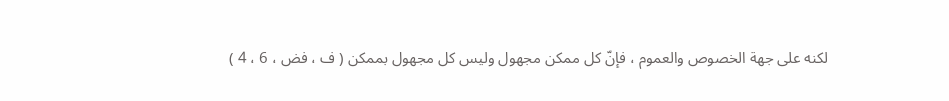لكنه على جهة الخصوص والعموم ، فإنّ كل ممكن مجهول وليس كل مجهول بممكن ( ف ، فض ، 6 ، 4 )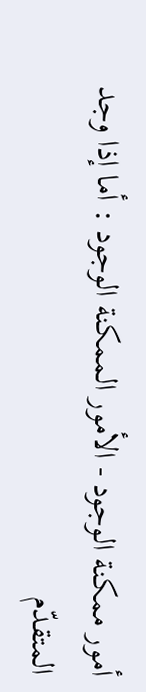أمور ممكنة الوجود - الأمور الممكنة الوجود : أما إذا وجد المتقدّم